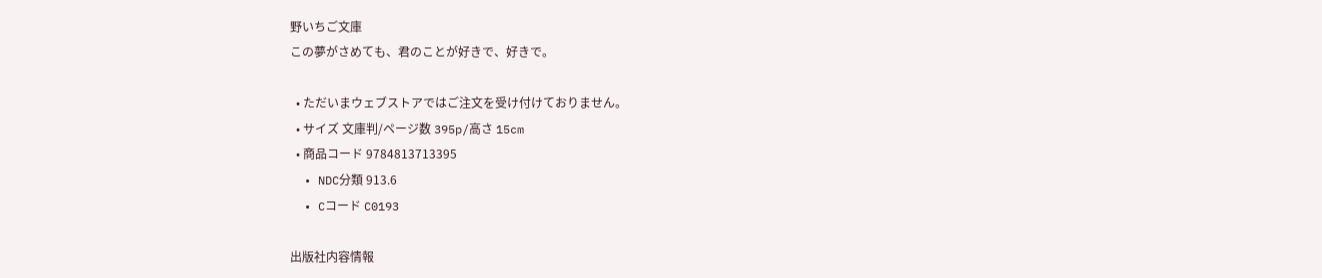野いちご文庫
この夢がさめても、君のことが好きで、好きで。

  • ただいまウェブストアではご注文を受け付けておりません。
  • サイズ 文庫判/ページ数 395p/高さ 15cm
  • 商品コード 9784813713395
  • NDC分類 913.6
  • Cコード C0193

出版社内容情報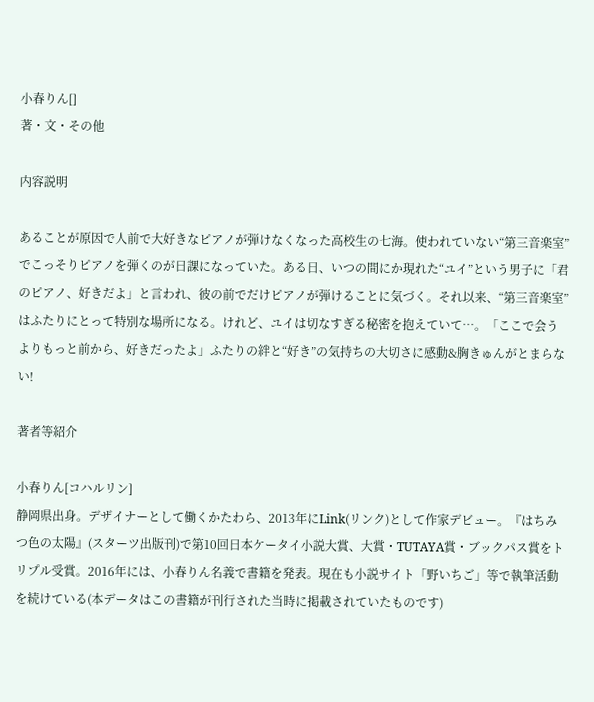小春りん[]
著・文・その他

内容説明

あることが原因で人前で大好きなピアノが弾けなくなった高校生の七海。使われていない“第三音楽室”でこっそりピアノを弾くのが日課になっていた。ある日、いつの間にか現れた“ユイ”という男子に「君のピアノ、好きだよ」と言われ、彼の前でだけピアノが弾けることに気づく。それ以来、“第三音楽室”はふたりにとって特別な場所になる。けれど、ユイは切なすぎる秘密を抱えていて…。「ここで会うよりもっと前から、好きだったよ」ふたりの絆と“好き”の気持ちの大切さに感動&胸きゅんがとまらない!

著者等紹介

小春りん[コハルリン]
静岡県出身。デザイナーとして働くかたわら、2013年にLink(リンク)として作家デビュー。『はちみつ色の太陽』(スターツ出版刊)で第10回日本ケータイ小説大賞、大賞・TUTAYA賞・ブックパス賞をトリプル受賞。2016年には、小春りん名義で書籍を発表。現在も小説サイト「野いちご」等で執筆活動を続けている(本データはこの書籍が刊行された当時に掲載されていたものです)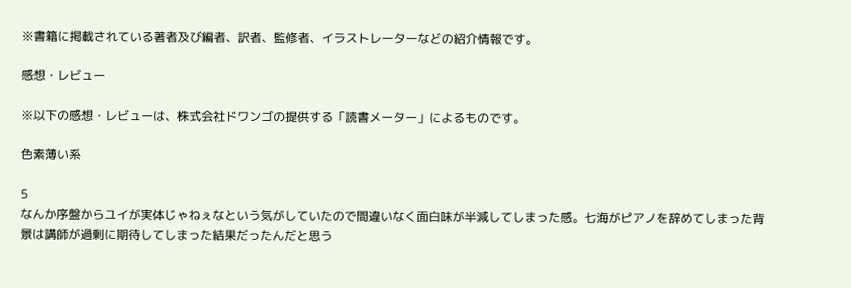※書籍に掲載されている著者及び編者、訳者、監修者、イラストレーターなどの紹介情報です。

感想・レビュー

※以下の感想・レビューは、株式会社ドワンゴの提供する「読書メーター」によるものです。

色素薄い系

5
なんか序盤からユイが実体じゃねぇなという気がしていたので間違いなく面白味が半減してしまった感。七海がピアノを辞めてしまった背景は講師が過剰に期待してしまった結果だったんだと思う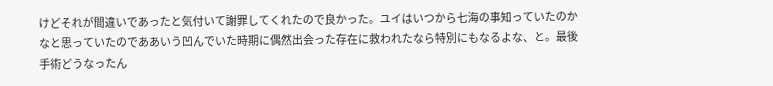けどそれが間違いであったと気付いて謝罪してくれたので良かった。ユイはいつから七海の事知っていたのかなと思っていたのでああいう凹んでいた時期に偶然出会った存在に救われたなら特別にもなるよな、と。最後手術どうなったん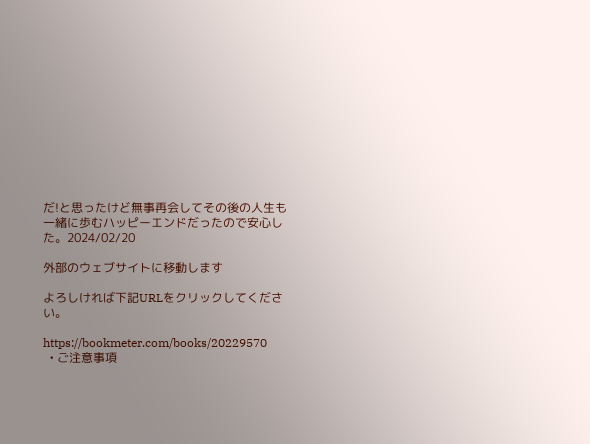だ!と思ったけど無事再会してその後の人生も一緒に歩むハッピーエンドだったので安心した。2024/02/20

外部のウェブサイトに移動します

よろしければ下記URLをクリックしてください。

https://bookmeter.com/books/20229570
  • ご注意事項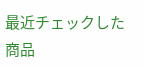最近チェックした商品